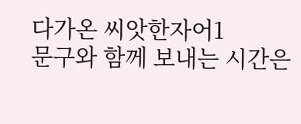다가온 씨앗한자어1
문구와 함께 보내는 시간은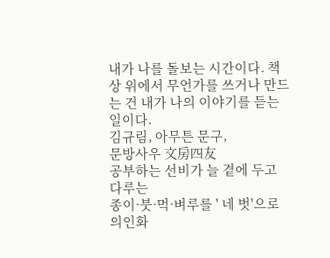내가 나를 돌보는 시간이다. 책상 위에서 무언가를 쓰거나 만드는 건 내가 나의 이야기를 듣는 일이다.
김규림, 아무튼 문구,
문방사우 文房四友
공부하는 선비가 늘 곁에 두고 다루는
종이·붓·먹·벼루를 ' 네 벗'으로
의인화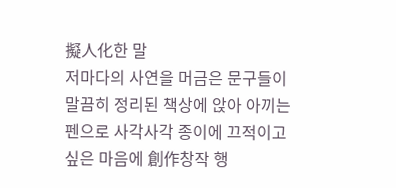擬人化한 말
저마다의 사연을 머금은 문구들이 말끔히 정리된 책상에 앉아 아끼는 펜으로 사각사각 종이에 끄적이고 싶은 마음에 創作창작 행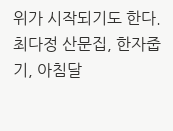위가 시작되기도 한다.
최다정 산문집, 한자줍기, 아침달